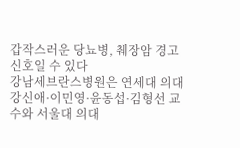갑작스러운 당뇨병, 췌장암 경고 신호일 수 있다
강남세브란스병원은 연세대 의대 강신애·이민영·윤동섭·김형선 교수와 서울대 의대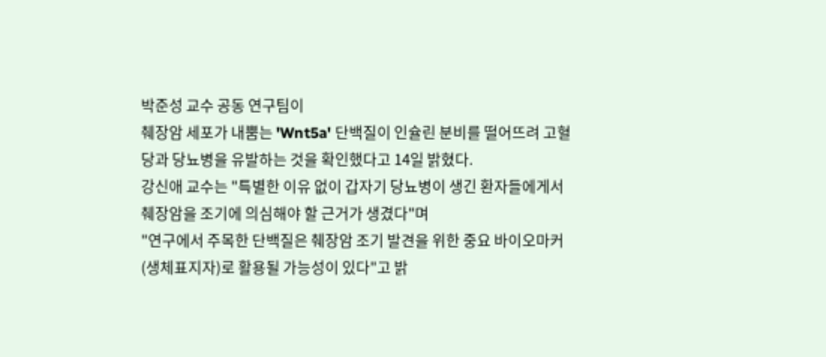박준성 교수 공동 연구팀이
췌장암 세포가 내뿜는 'Wnt5a' 단백질이 인슐린 분비를 떨어뜨려 고혈당과 당뇨병을 유발하는 것을 확인했다고 14일 밝혔다.
강신애 교수는 "특별한 이유 없이 갑자기 당뇨병이 생긴 환자들에게서 췌장암을 조기에 의심해야 할 근거가 생겼다"며
"연구에서 주목한 단백질은 췌장암 조기 발견을 위한 중요 바이오마커(생체표지자)로 활용될 가능성이 있다"고 밝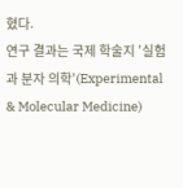혔다.
연구 결과는 국제 학술지 '실험과 분자 의학'(Experimental & Molecular Medicine)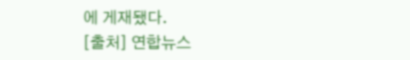에 게재됐다.
[출처] 연합뉴스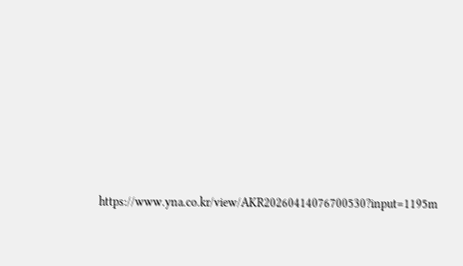https://www.yna.co.kr/view/AKR20260414076700530?input=1195m